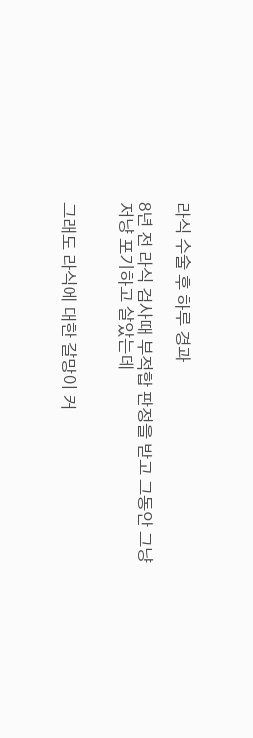라식 수술 후 하루 경과

8년 전 라식 검사때 부적합 판정을 받고 그동안 그냥 저냥 포기하고 살았는데


그래도 라식에 대한 갈망이 커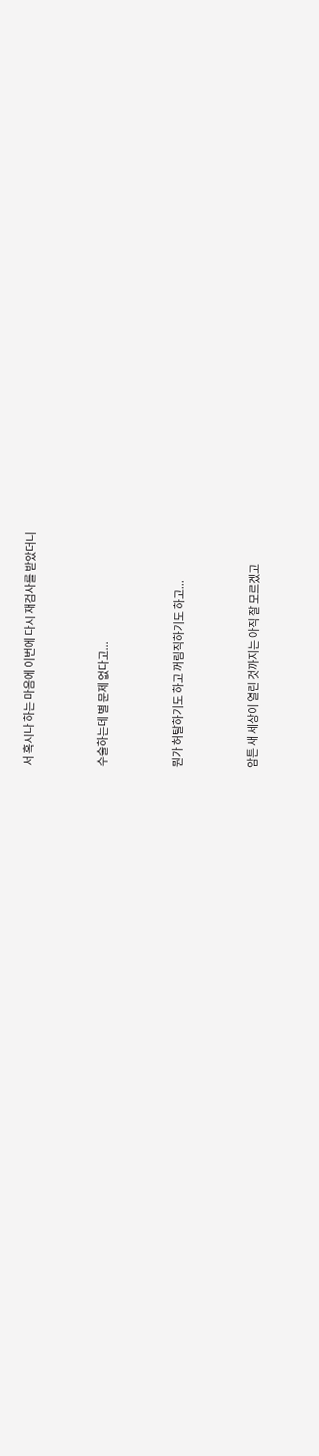서 혹시나 하는 마음에 이번에 다시 재검사를 받았더니


수술하는데 별 문제 없다고...


뭔가 허탈하기도 하고 꺼림직하기도 하고...


암튼 새 세상이 열린 것까지는 아직 잘 모르겠고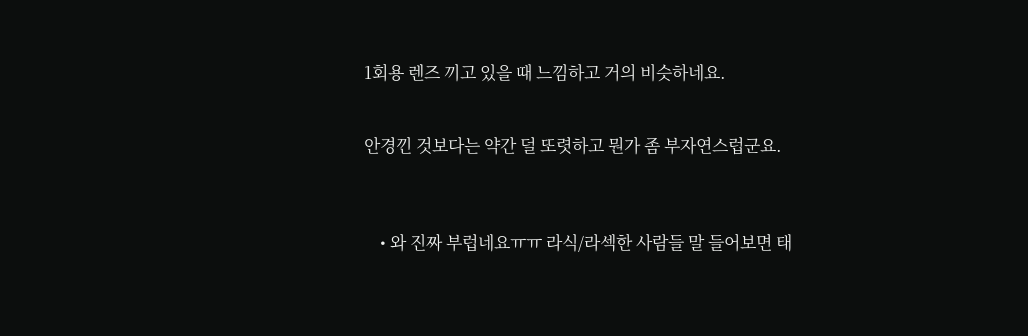1회용 렌즈 끼고 있을 때 느낌하고 거의 비슷하네요.


안경낀 것보다는 약간 덜 또렷하고 뭔가 좀 부자연스럽군요.



    • 와 진짜 부럽네요ㅠㅠ 라식/라섹한 사람들 말 들어보면 태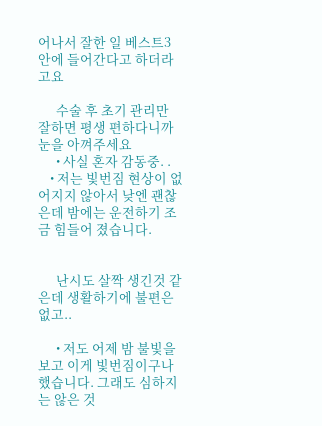어나서 잘한 일 베스트3 안에 들어간다고 하더라고요

      수술 후 초기 관리만 잘하면 평생 편하다니까 눈을 아껴주세요
      • 사실 혼자 감동중. .
    • 저는 빛번짐 현상이 없어지지 않아서 낮엔 괜찮은데 밤에는 운전하기 조금 힘들어 졌습니다.


      난시도 살짝 생긴것 같은데 생활하기에 불편은 없고..

      • 저도 어제 밤 불빛을 보고 이게 빛번짐이구나 했습니다. 그래도 심하지는 않은 것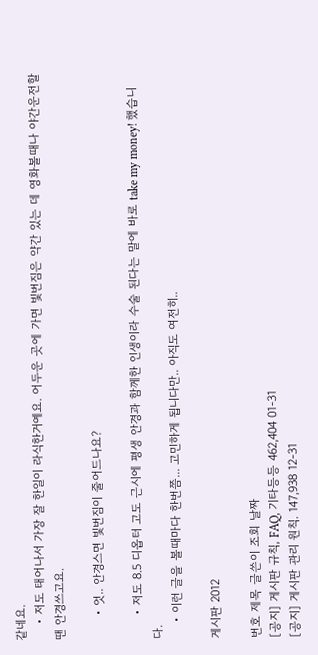같네요.
    • 저도 태어나서 가장 잘 한일이 라식한거예요. 어두운 곳에 가면 빛번짐은 약간 있는 데 영화볼때나 야간운전할땐 안경쓰고요.

      • 엇.. 안경스면 빛번짐이 줄어드나요?

      • 저도 8.5 디옵터 고도 근시에 평생 안경과 함께한 인생이라 수술 된다는 말에 바로 take my money! 했습니다.
    • 이런 글을 볼때마다 한번쯤... 고민하게 됩니다만.. 아직도 여전히..

게시판 2012

번호 제목 글쓴이 조회 날짜
[공지] 게시판 규칙, FAQ, 기타등등 462,404 01-31
[공지] 게시판 관리 원칙. 147,938 12-31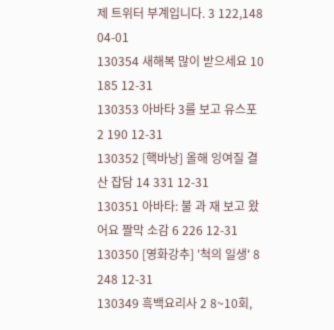제 트위터 부계입니다. 3 122,148 04-01
130354 새해복 많이 받으세요 10 185 12-31
130353 아바타 3를 보고 유스포 2 190 12-31
130352 [핵바낭] 올해 잉여질 결산 잡담 14 331 12-31
130351 아바타: 불 과 재 보고 왔어요 짤막 소감 6 226 12-31
130350 [영화강추] '척의 일생' 8 248 12-31
130349 흑백요리사 2 8~10회,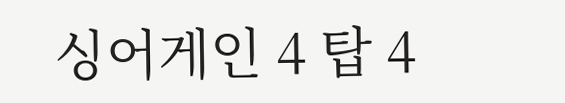싱어게인 4 탑 4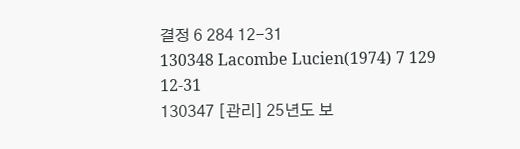결정 6 284 12-31
130348 Lacombe Lucien(1974) 7 129 12-31
130347 [관리] 25년도 보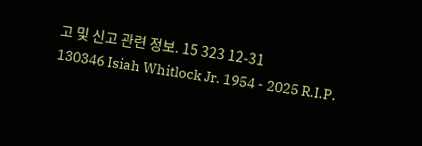고 및 신고 관련 정보. 15 323 12-31
130346 Isiah Whitlock Jr. 1954 - 2025 R.I.P.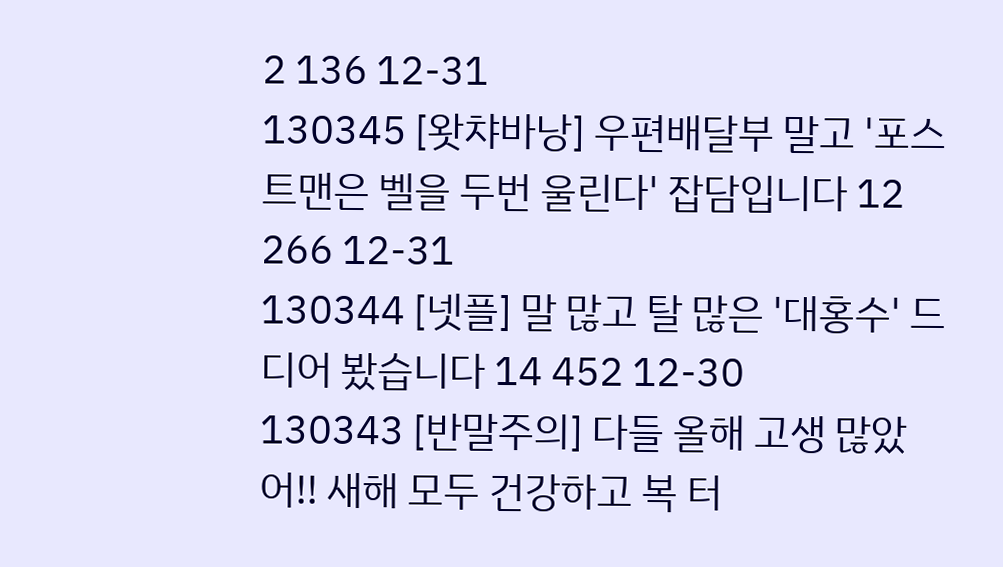2 136 12-31
130345 [왓챠바낭] 우편배달부 말고 '포스트맨은 벨을 두번 울린다' 잡담입니다 12 266 12-31
130344 [넷플] 말 많고 탈 많은 '대홍수' 드디어 봤습니다 14 452 12-30
130343 [반말주의] 다들 올해 고생 많았어!! 새해 모두 건강하고 복 터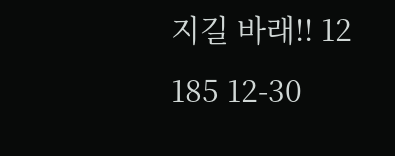지길 바래!! 12 185 12-30